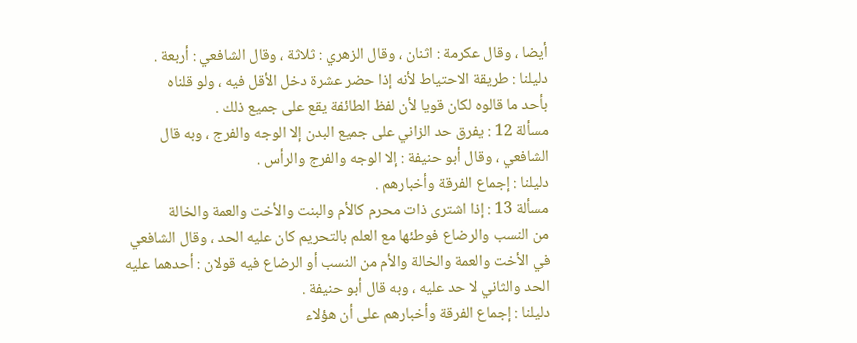أيضا ، وقال عكرمة : اثنان ، وقال الزهري : ثلاثة ، وقال الشافعي : أربعة .
دليلنا : طريقة الاحتياط لأنه إذا حضر عشرة دخل الأقل فيه ، ولو قلناه
بأحد ما قالوه لكان قويا لأن لفظ الطائفة يقع على جميع ذلك .
مسألة 12 : يفرق حد الزاني على جميع البدن إلا الوجه والفرج ، وبه قال
الشافعي ، وقال أبو حنيفة : إلا الوجه والفرج والرأس .
دليلنا : إجماع الفرقة وأخبارهم .
مسألة 13 : إذا اشترى ذات محرم كالأم والبنت والأخت والعمة والخالة
من النسب والرضاع فوطئها مع العلم بالتحريم كان عليه الحد ، وقال الشافعي
في الأخت والعمة والخالة والأم من النسب أو الرضاع فيه قولان : أحدهما عليه
الحد والثاني لا حد عليه ، وبه قال أبو حنيفة .
دليلنا : إجماع الفرقة وأخبارهم على أن هؤلاء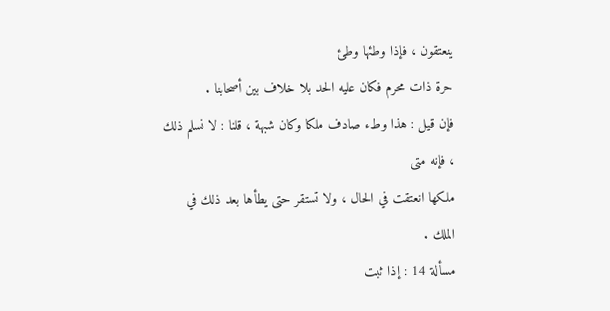ينعتقون ، فإذا وطئها وطئ
حرة ذات محرم فكان عليه الحد بلا خلاف بين أصحابنا .
فإن قيل : هذا وطء صادف ملكا وكان شبهة ، قلنا : لا نسلم ذلك ، فإنه متى
ملكها انعتقت في الحال ، ولا تستقر حتى يطأها بعد ذلك في الملك .
مسألة 14 : إذا ثبت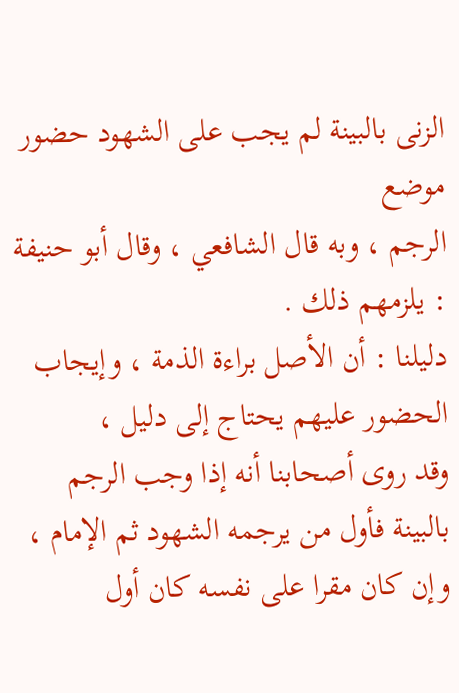الزنى بالبينة لم يجب على الشهود حضور موضع
الرجم ، وبه قال الشافعي ، وقال أبو حنيفة : يلزمهم ذلك .
دليلنا : أن الأصل براءة الذمة ، وإيجاب الحضور عليهم يحتاج إلى دليل ،
وقد روى أصحابنا أنه إذا وجب الرجم بالبينة فأول من يرجمه الشهود ثم الإمام ،
وإن كان مقرا على نفسه كان أول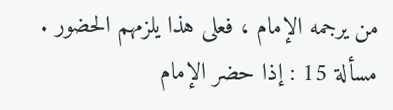من يرجمه الإمام ، فعلى هذا يلزمهم الحضور .
مسألة 15 : إذا حضر الإمام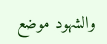والشهود موضع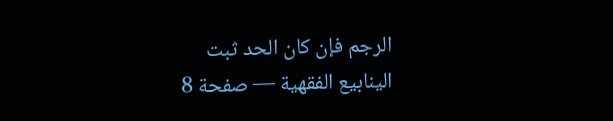الرجم فإن كان الحد ثبت
الينابيع الفقهية — صفحة 8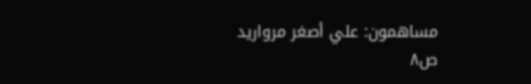مساهمون: علي أصغر مرواريد
ص٨